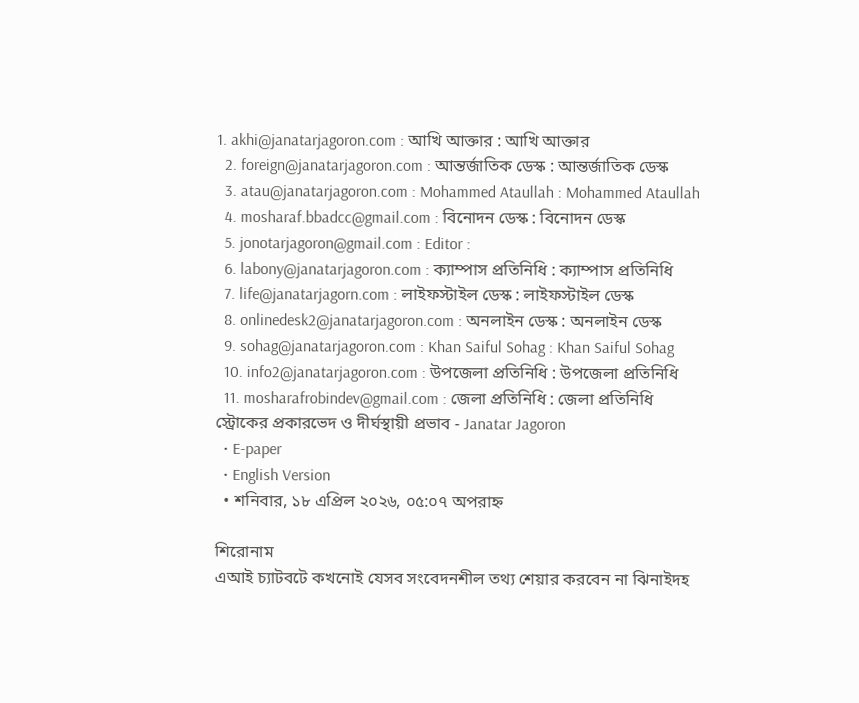1. akhi@janatarjagoron.com : আখি আক্তার : আখি আক্তার
  2. foreign@janatarjagoron.com : আন্তর্জাতিক ডেস্ক : আন্তর্জাতিক ডেস্ক
  3. atau@janatarjagoron.com : Mohammed Ataullah : Mohammed Ataullah
  4. mosharaf.bbadcc@gmail.com : বিনোদন ডেস্ক : বিনোদন ডেস্ক
  5. jonotarjagoron@gmail.com : Editor :
  6. labony@janatarjagoron.com : ক্যাম্পাস প্রতিনিধি : ক্যাম্পাস প্রতিনিধি
  7. life@janatarjagorn.com : লাইফস্টাইল ডেস্ক : লাইফস্টাইল ডেস্ক
  8. onlinedesk2@janatarjagoron.com : অনলাইন ডেস্ক : অনলাইন ডেস্ক
  9. sohag@janatarjagoron.com : Khan Saiful Sohag : Khan Saiful Sohag
  10. info2@janatarjagoron.com : উপজেলা প্রতিনিধি : উপজেলা প্রতিনিধি
  11. mosharafrobindev@gmail.com : জেলা প্রতিনিধি : জেলা প্রতিনিধি
স্ট্রোকের প্রকারভেদ ও দীর্ঘস্থায়ী প্রভাব - Janatar Jagoron
  • E-paper
  • English Version
  • শনিবার, ১৮ এপ্রিল ২০২৬, ০৫:০৭ অপরাহ্ন

শিরোনাম
এআই চ্যাটবটে কখনোই যেসব সংবেদনশীল তথ্য শেয়ার করবেন না ঝিনাইদহ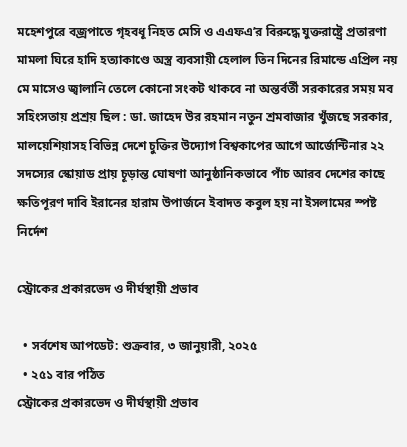মহেশপুরে বজ্রপাতে গৃহবধূ নিহত মেসি ও এএফএ’র বিরুদ্ধে যুক্তরাষ্ট্রে প্রতারণা মামলা ঘিরে হাদি হত্যাকাণ্ডে অস্ত্র ব্যবসায়ী হেলাল তিন দিনের রিমান্ডে এপ্রিল নয় মে মাসেও জ্বালানি তেলে কোনো সংকট থাকবে না অন্তর্বর্তী সরকারের সময় মব সহিংসতায় প্রশ্রয় ছিল : ডা. জাহেদ উর রহমান নতুন শ্রমবাজার খুঁজছে সরকার, মালয়েশিয়াসহ বিভিন্ন দেশে চুক্তির উদ্যোগ বিশ্বকাপের আগে আর্জেন্টিনার ২২ সদস্যের স্কোয়াড প্রায় চূড়ান্ত ঘোষণা আনুষ্ঠানিকভাবে পাঁচ আরব দেশের কাছে ক্ষতিপূরণ দাবি ইরানের হারাম উপার্জনে ইবাদত কবুল হয় না ইসলামের স্পষ্ট নির্দেশ

স্ট্রোকের প্রকারভেদ ও দীর্ঘস্থায়ী প্রভাব

  • সর্বশেষ আপডেট: শুক্রবার, ৩ জানুয়ারী, ২০২৫
  • ২৫১ বার পঠিত
স্ট্রোকের প্রকারভেদ ও দীর্ঘস্থায়ী প্রভাব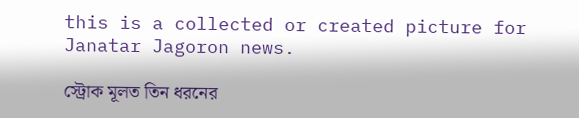this is a collected or created picture for Janatar Jagoron news.

স্ট্রোক মূলত তিন ধরনের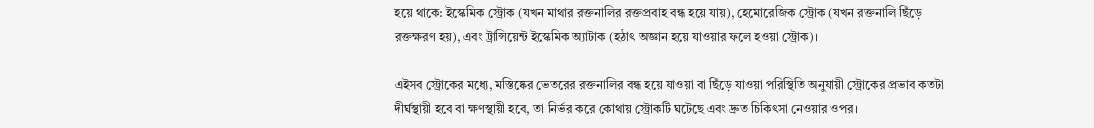হয়ে থাকে: ইস্কেমিক স্ট্রোক (যখন মাথার রক্তনালির রক্তপ্রবাহ বন্ধ হয়ে যায়), হেমোরেজিক স্ট্রোক (যখন রক্তনালি ছিঁড়ে রক্তক্ষরণ হয়), এবং ট্রান্সিয়েন্ট ইস্কেমিক অ্যাটাক (হঠাৎ অজ্ঞান হয়ে যাওয়ার ফলে হওয়া স্ট্রোক)।

এইসব স্ট্রোকের মধ্যে, মস্তিষ্কের ভেতরের রক্তনালির বন্ধ হয়ে যাওয়া বা ছিঁড়ে যাওয়া পরিস্থিতি অনুযায়ী স্ট্রোকের প্রভাব কতটা দীর্ঘস্থায়ী হবে বা ক্ষণস্থায়ী হবে, তা নির্ভর করে কোথায় স্ট্রোকটি ঘটেছে এবং দ্রুত চিকিৎসা নেওয়ার ওপর।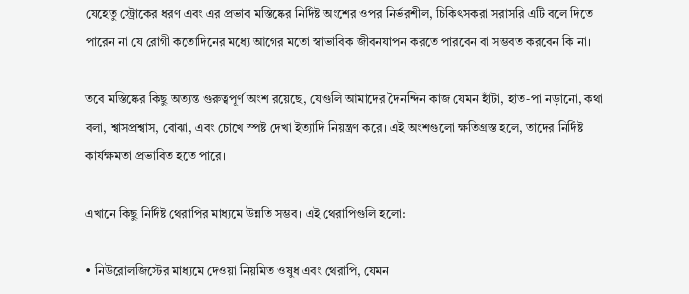যেহেতু স্ট্রোকের ধরণ এবং এর প্রভাব মস্তিষ্কের নির্দিষ্ট অংশের ওপর নির্ভরশীল, চিকিৎসকরা সরাসরি এটি বলে দিতে পারেন না যে রোগী কতোদিনের মধ্যে আগের মতো স্বাভাবিক জীবনযাপন করতে পারবেন বা সম্ভবত করবেন কি না।

তবে মস্তিষ্কের কিছু অত্যন্ত গুরুত্বপূর্ণ অংশ রয়েছে, যেগুলি আমাদের দৈনন্দিন কাজ যেমন হাঁটা, হাত-পা নড়ানো, কথা বলা, শ্বাসপ্রশ্বাস, বোঝা, এবং চোখে স্পষ্ট দেখা ইত্যাদি নিয়ন্ত্রণ করে। এই অংশগুলো ক্ষতিগ্রস্ত হলে, তাদের নির্দিষ্ট কার্যক্ষমতা প্রভাবিত হতে পারে।

এখানে কিছু নির্দিষ্ট থেরাপির মাধ্যমে উন্নতি সম্ভব। এই থেরাপিগুলি হলো:

• নিউরোলজিস্টের মাধ্যমে দেওয়া নিয়মিত ওষুধ এবং থেরাপি, যেমন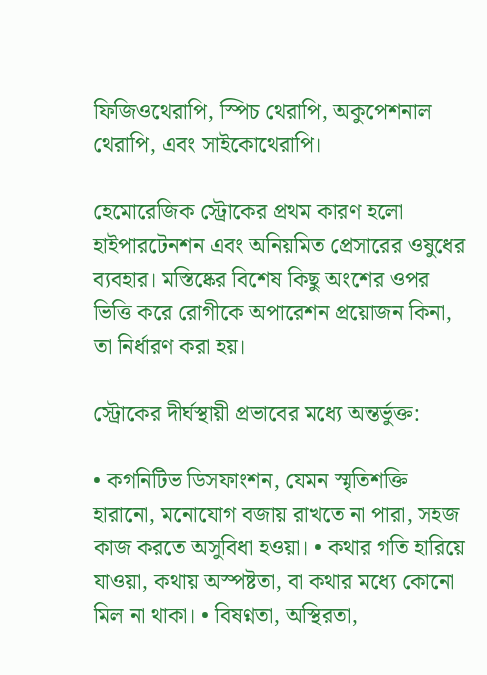ফিজিওথেরাপি, স্পিচ থেরাপি, অকুপেশনাল থেরাপি, এবং সাইকোথেরাপি।

হেমোরেজিক স্ট্রোকের প্রথম কারণ হলো হাইপারটেনশন এবং অনিয়মিত প্রেসারের ওষুধের ব্যবহার। মস্তিষ্কের বিশেষ কিছু অংশের ওপর ভিত্তি করে রোগীকে অপারেশন প্রয়োজন কিনা, তা নির্ধারণ করা হয়।

স্ট্রোকের দীর্ঘস্থায়ী প্রভাবের মধ্যে অন্তর্ভুক্ত:

• কগনিটিভ ডিসফাংশন, যেমন স্মৃতিশক্তি হারানো, মনোযোগ বজায় রাখতে না পারা, সহজ কাজ করতে অসুবিধা হওয়া। • কথার গতি হারিয়ে যাওয়া, কথায় অস্পষ্টতা, বা কথার মধ্যে কোনো মিল না থাকা। • বিষণ্নতা, অস্থিরতা,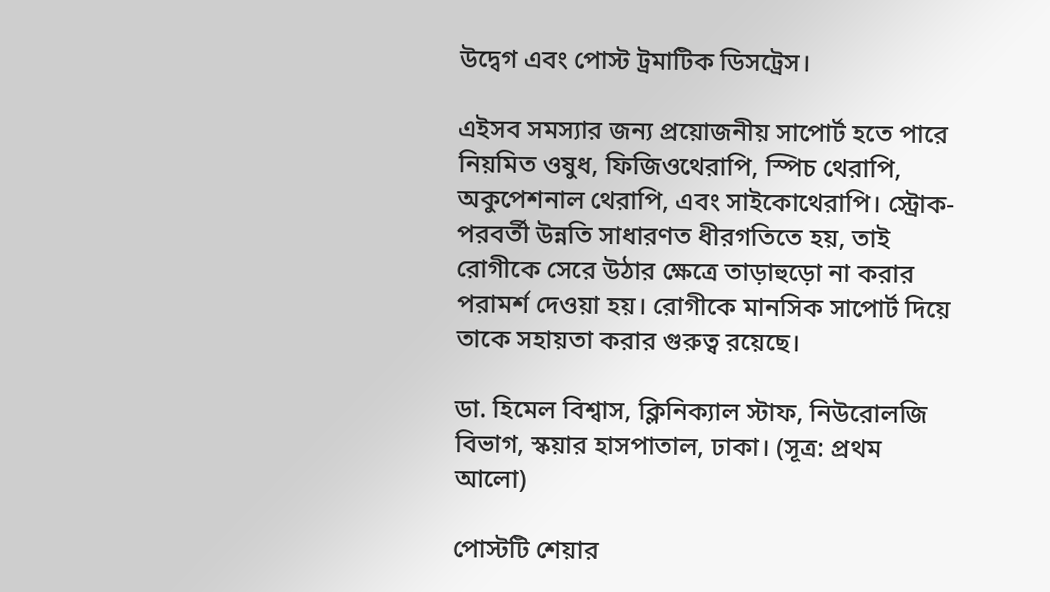উদ্বেগ এবং পোস্ট ট্রমাটিক ডিসট্রেস।

এইসব সমস্যার জন্য প্রয়োজনীয় সাপোর্ট হতে পারে নিয়মিত ওষুধ, ফিজিওথেরাপি, স্পিচ থেরাপি, অকুপেশনাল থেরাপি, এবং সাইকোথেরাপি। স্ট্রোক-পরবর্তী উন্নতি সাধারণত ধীরগতিতে হয়, তাই রোগীকে সেরে উঠার ক্ষেত্রে তাড়াহুড়ো না করার পরামর্শ দেওয়া হয়। রোগীকে মানসিক সাপোর্ট দিয়ে তাকে সহায়তা করার গুরুত্ব রয়েছে।

ডা. হিমেল বিশ্বাস, ক্লিনিক্যাল স্টাফ, নিউরোলজি বিভাগ, স্কয়ার হাসপাতাল, ঢাকা। (সূত্র: প্রথম আলো)

পোস্টটি শেয়ার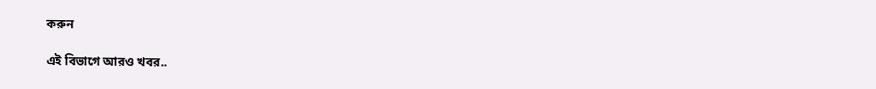করুন

এই বিভাগে আরও খবর..